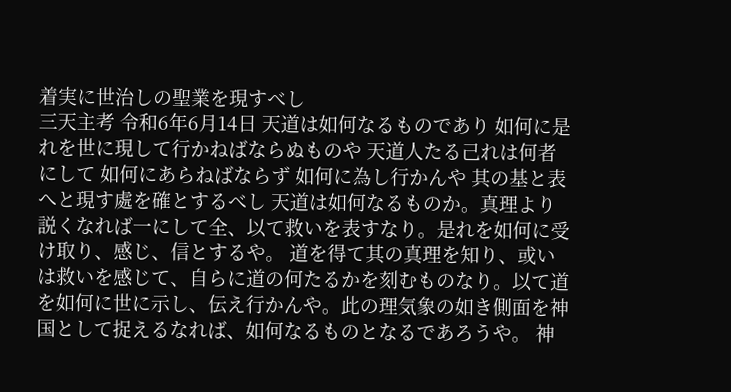着実に世治しの聖業を現すべし
三天主考 令和6年6月14日 天道は如何なるものであり 如何に是れを世に現して行かねばならぬものや 天道人たる己れは何者にして 如何にあらねばならず 如何に為し行かんや 其の基と表へと現す處を確とするべし 天道は如何なるものか。真理より説くなれば一にして全、以て救いを表すなり。是れを如何に受け取り、感じ、信とするや。 道を得て其の真理を知り、或いは救いを感じて、自らに道の何たるかを刻むものなり。以て道を如何に世に示し、伝え行かんや。此の理気象の如き側面を神国として捉えるなれば、如何なるものとなるであろうや。 神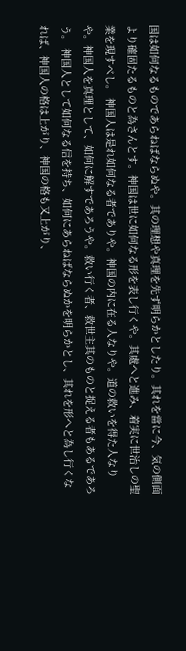国は如何なるものであらねばならぬや。其の理想や真理を先ず明らかとしたり。其れを當に今、気の側面より確固たるものと為さんとす。神国は世に如何なる形を表し行くや。其處へと進み、着実に世治しの聖業を現すべし。 神国人は是れ如何なる者でありや。神国の内に在る人なりや。道の救いを得た人なりや。神国人を真理として、如何に解すであろうや。救い行く者、救世主其のものと捉える者もあるであろう。 神国人として如何なる信を持ち、如何にあらねばならぬかを明らかとし、其れを形へと為し行くなれば、神国人の格は上がり、神国の格も又上がり、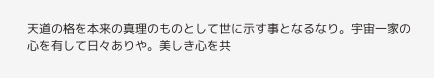天道の格を本来の真理のものとして世に示す事となるなり。宇宙一家の心を有して日々ありや。美しき心を共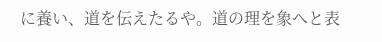に養い、道を伝えたるや。道の理を象へと表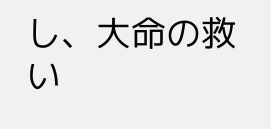し、大命の救い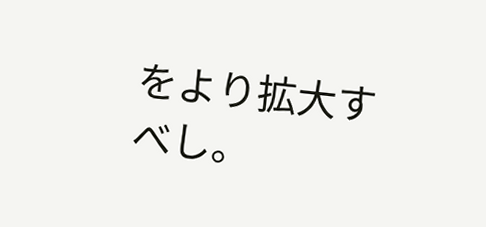をより拡大すべし。